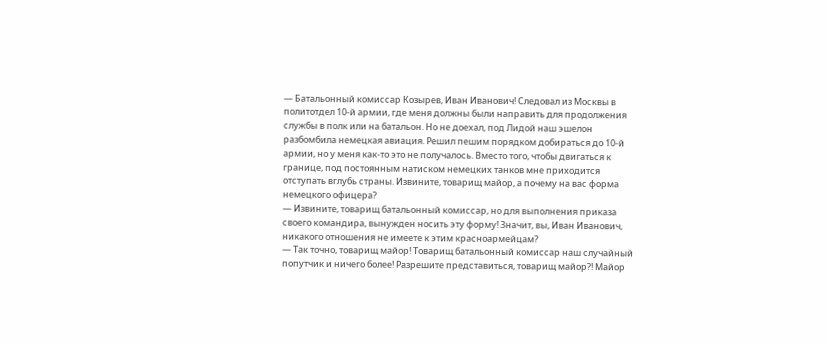— Батальонный комиссар Козырев, Иван Иванович! Следовал из Москвы в политотдел 10-й армии, где меня должны были направить для продолжения службы в полк или на батальон. Но не доехал, под Лидой наш эшелон разбомбила немецкая авиация. Решил пешим порядком добираться до 10-й армии, но у меня как-то это не получалось. Вместо того, чтобы двигаться к границе, под постоянным натиском немецких танков мне приходится отступать вглубь страны. Извините, товарищ майор, а почему на вас форма немецкого офицера?
— Извините, товарищ батальонный комиссар, но для выполнения приказа своего командира, вынужден носить эту форму! Значит, вы, Иван Иванович, никакого отношения не имеете к этим красноармейцам?
— Так точно, товарищ майор! Товарищ батальонный комиссар наш случайный попутчик и ничего более! Разрешите представиться, товарищ майор?! Майор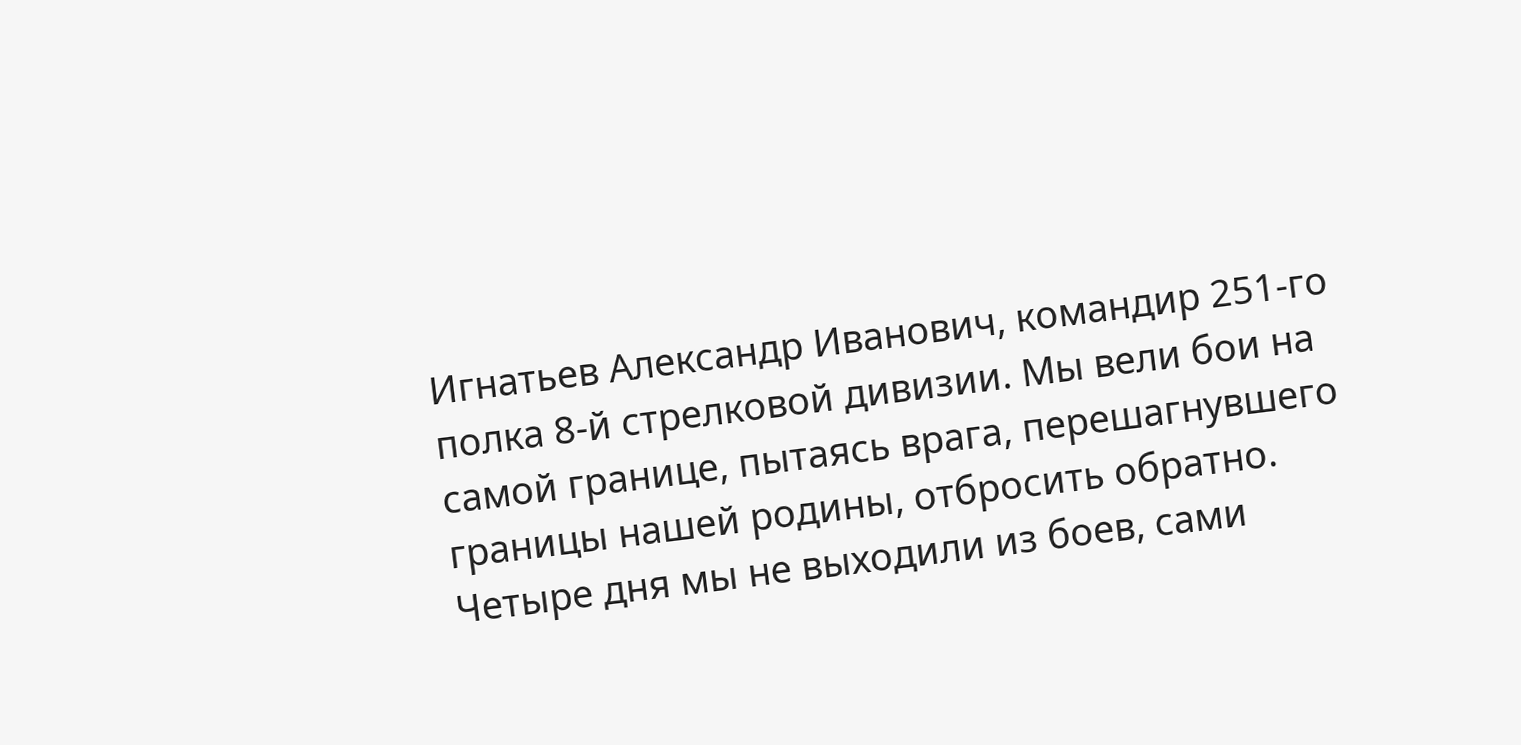Игнатьев Александр Иванович, командир 251-го полка 8-й стрелковой дивизии. Мы вели бои на самой границе, пытаясь врага, перешагнувшего границы нашей родины, отбросить обратно. Четыре дня мы не выходили из боев, сами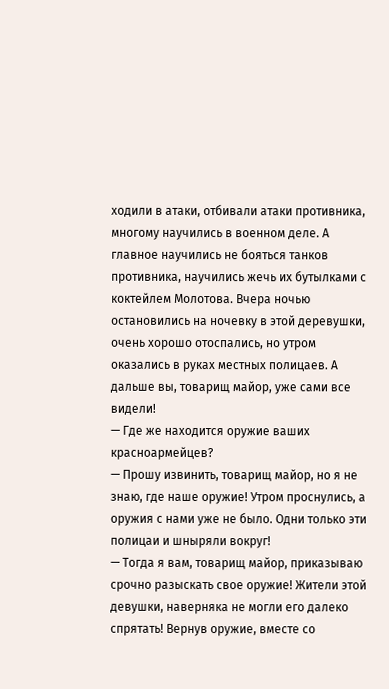ходили в атаки, отбивали атаки противника, многому научились в военном деле. А главное научились не бояться танков противника, научились жечь их бутылками с коктейлем Молотова. Вчера ночью остановились на ночевку в этой деревушки, очень хорошо отоспались, но утром оказались в руках местных полицаев. А дальше вы, товарищ майор, уже сами все видели!
— Где же находится оружие ваших красноармейцев?
— Прошу извинить, товарищ майор, но я не знаю, где наше оружие! Утром проснулись, а оружия с нами уже не было. Одни только эти полицаи и шныряли вокруг!
— Тогда я вам, товарищ майор, приказываю срочно разыскать свое оружие! Жители этой девушки, наверняка не могли его далеко спрятать! Вернув оружие, вместе со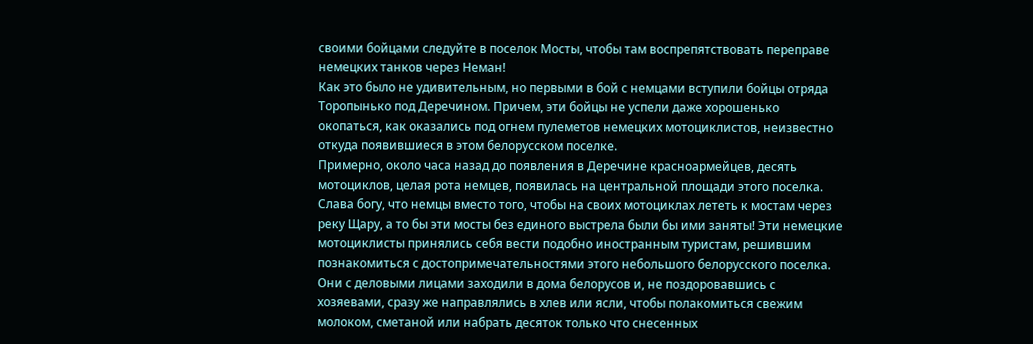своими бойцами следуйте в поселок Мосты, чтобы там воспрепятствовать переправе немецких танков через Неман!
Как это было не удивительным, но первыми в бой с немцами вступили бойцы отряда Торопынько под Деречином. Причем, эти бойцы не успели даже хорошенько окопаться, как оказались под огнем пулеметов немецких мотоциклистов, неизвестно откуда появившиеся в этом белорусском поселке.
Примерно, около часа назад до появления в Деречине красноармейцев, десять мотоциклов, целая рота немцев, появилась на центральной площади этого поселка. Слава богу, что немцы вместо того, чтобы на своих мотоциклах лететь к мостам через реку Щару, а то бы эти мосты без единого выстрела были бы ими заняты! Эти немецкие мотоциклисты принялись себя вести подобно иностранным туристам, решившим познакомиться с достопримечательностями этого небольшого белорусского поселка. Они с деловыми лицами заходили в дома белорусов и, не поздоровавшись с хозяевами, сразу же направлялись в хлев или ясли, чтобы полакомиться свежим молоком, сметаной или набрать десяток только что снесенных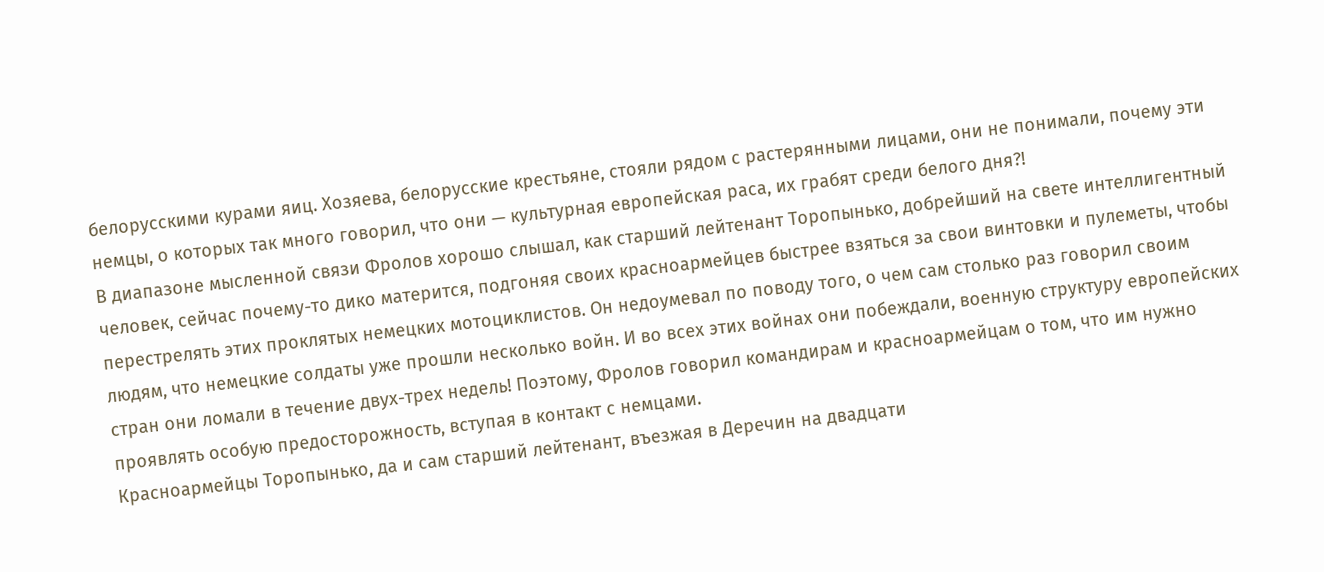белорусскими курами яиц. Хозяева, белорусские крестьяне, стояли рядом с растерянными лицами, они не понимали, почему эти немцы, о которых так много говорил, что они — культурная европейская раса, их грабят среди белого дня?!
В диапазоне мысленной связи Фролов хорошо слышал, как старший лейтенант Торопынько, добрейший на свете интеллигентный человек, сейчас почему-то дико матерится, подгоняя своих красноармейцев быстрее взяться за свои винтовки и пулеметы, чтобы перестрелять этих проклятых немецких мотоциклистов. Он недоумевал по поводу того, о чем сам столько раз говорил своим людям, что немецкие солдаты уже прошли несколько войн. И во всех этих войнах они побеждали, военную структуру европейских стран они ломали в течение двух-трех недель! Поэтому, Фролов говорил командирам и красноармейцам о том, что им нужно проявлять особую предосторожность, вступая в контакт с немцами.
Красноармейцы Торопынько, да и сам старший лейтенант, въезжая в Деречин на двадцати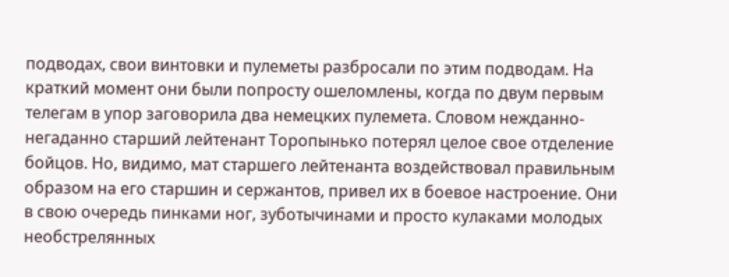подводах, свои винтовки и пулеметы разбросали по этим подводам. На краткий момент они были попросту ошеломлены, когда по двум первым телегам в упор заговорила два немецких пулемета. Словом нежданно-негаданно старший лейтенант Торопынько потерял целое свое отделение бойцов. Но, видимо, мат старшего лейтенанта воздействовал правильным образом на его старшин и сержантов, привел их в боевое настроение. Они в свою очередь пинками ног, зуботычинами и просто кулаками молодых необстрелянных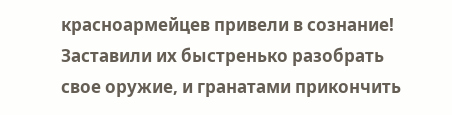красноармейцев привели в сознание! Заставили их быстренько разобрать свое оружие, и гранатами прикончить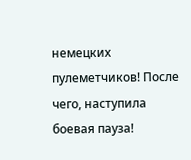немецких пулеметчиков! После чего, наступила боевая пауза!